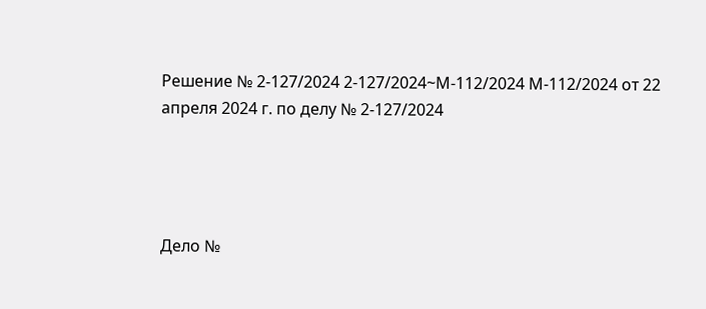Решение № 2-127/2024 2-127/2024~М-112/2024 М-112/2024 от 22 апреля 2024 г. по делу № 2-127/2024




Дело №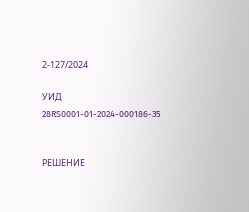2-127/2024

УИД 28RS0001-01-2024-000186-35


РЕШЕНИЕ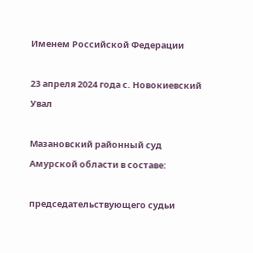Именем Российской Федерации

23 апреля 2024 года с. Новокиевский Увал

Мазановский районный суд Амурской области в составе:

председательствующего судьи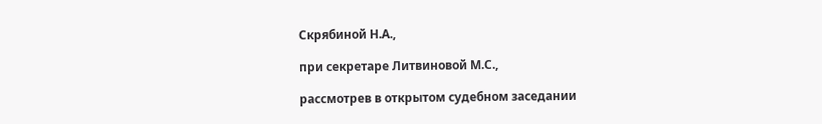Скрябиной Н.А.,

при секретаре Литвиновой М.С.,

рассмотрев в открытом судебном заседании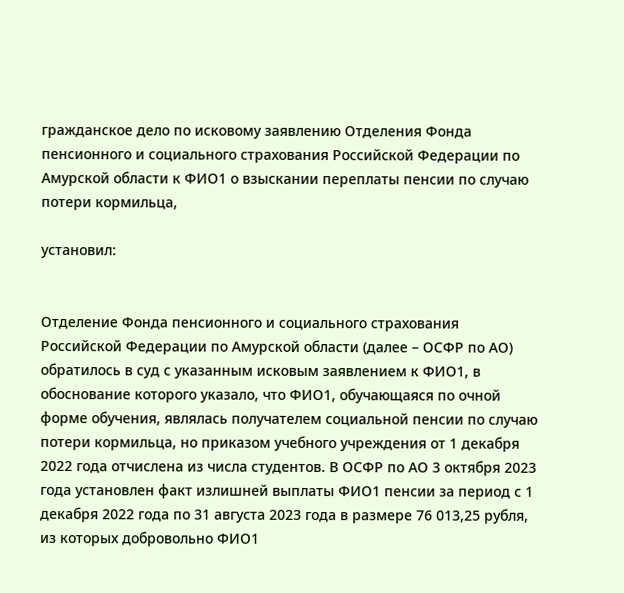гражданское дело по исковому заявлению Отделения Фонда пенсионного и социального страхования Российской Федерации по Амурской области к ФИО1 о взыскании переплаты пенсии по случаю потери кормильца,

установил:


Отделение Фонда пенсионного и социального страхования Российской Федерации по Амурской области (далее – ОСФР по АО) обратилось в суд с указанным исковым заявлением к ФИО1, в обоснование которого указало, что ФИО1, обучающаяся по очной форме обучения, являлась получателем социальной пенсии по случаю потери кормильца, но приказом учебного учреждения от 1 декабря 2022 года отчислена из числа студентов. В ОСФР по АО 3 октября 2023 года установлен факт излишней выплаты ФИО1 пенсии за период с 1 декабря 2022 года по 31 августа 2023 года в размере 76 013,25 рубля, из которых добровольно ФИО1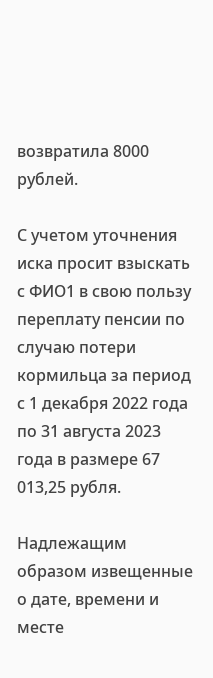возвратила 8000 рублей.

С учетом уточнения иска просит взыскать с ФИО1 в свою пользу переплату пенсии по случаю потери кормильца за период с 1 декабря 2022 года по 31 августа 2023 года в размере 67 013,25 рубля.

Надлежащим образом извещенные о дате, времени и месте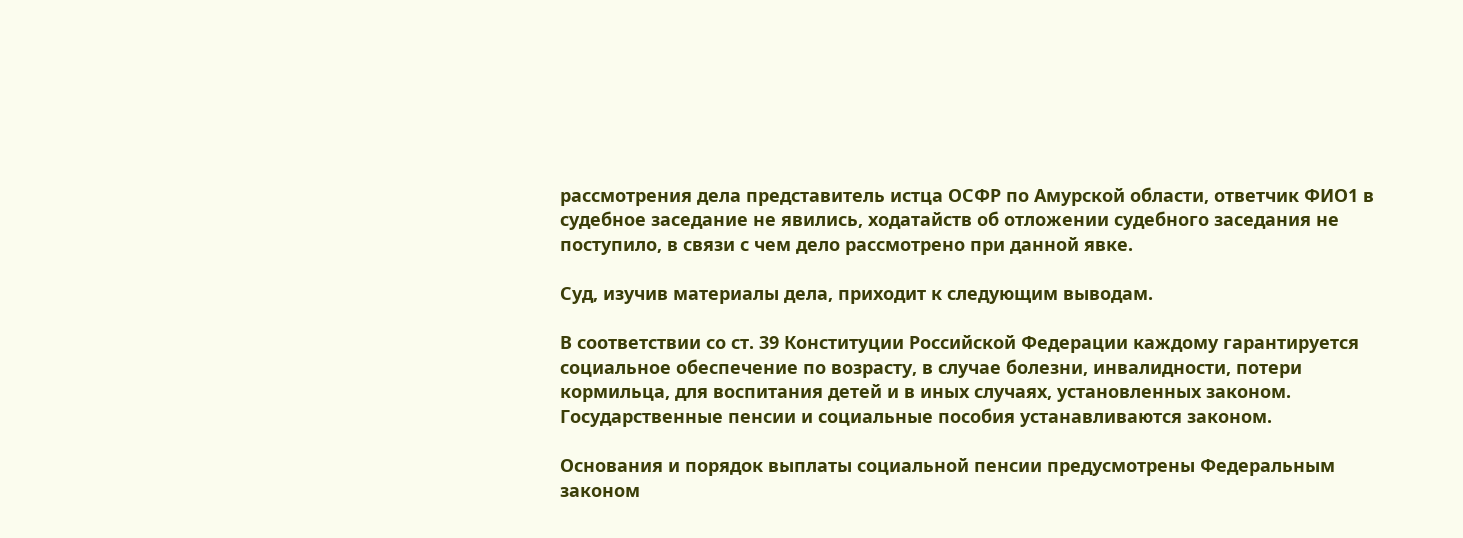рассмотрения дела представитель истца ОСФР по Амурской области, ответчик ФИО1 в судебное заседание не явились, ходатайств об отложении судебного заседания не поступило, в связи с чем дело рассмотрено при данной явке.

Суд, изучив материалы дела, приходит к следующим выводам.

В соответствии со ст. 39 Конституции Российской Федерации каждому гарантируется социальное обеспечение по возрасту, в случае болезни, инвалидности, потери кормильца, для воспитания детей и в иных случаях, установленных законом. Государственные пенсии и социальные пособия устанавливаются законом.

Основания и порядок выплаты социальной пенсии предусмотрены Федеральным законом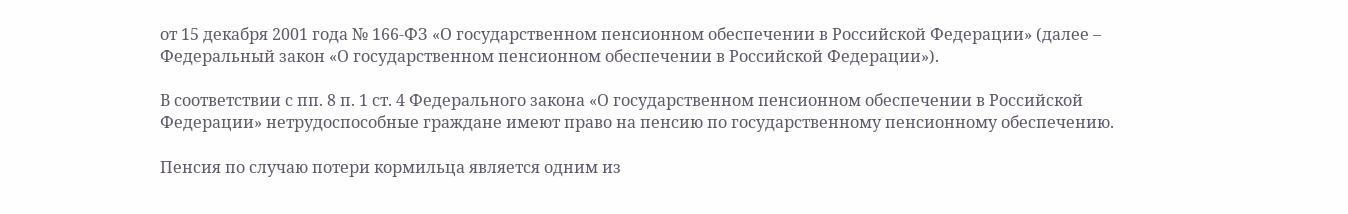от 15 декабря 2001 года № 166-ФЗ «О государственном пенсионном обеспечении в Российской Федерации» (далее – Федеральный закон «О государственном пенсионном обеспечении в Российской Федерации»).

В соответствии с пп. 8 п. 1 ст. 4 Федерального закона «О государственном пенсионном обеспечении в Российской Федерации» нетрудоспособные граждане имеют право на пенсию по государственному пенсионному обеспечению.

Пенсия по случаю потери кормильца является одним из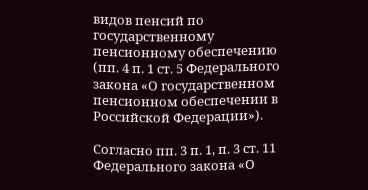видов пенсий по государственному пенсионному обеспечению (пп. 4 п. 1 ст. 5 Федерального закона «О государственном пенсионном обеспечении в Российской Федерации»).

Согласно пп. 3 п. 1, п. 3 ст. 11 Федерального закона «О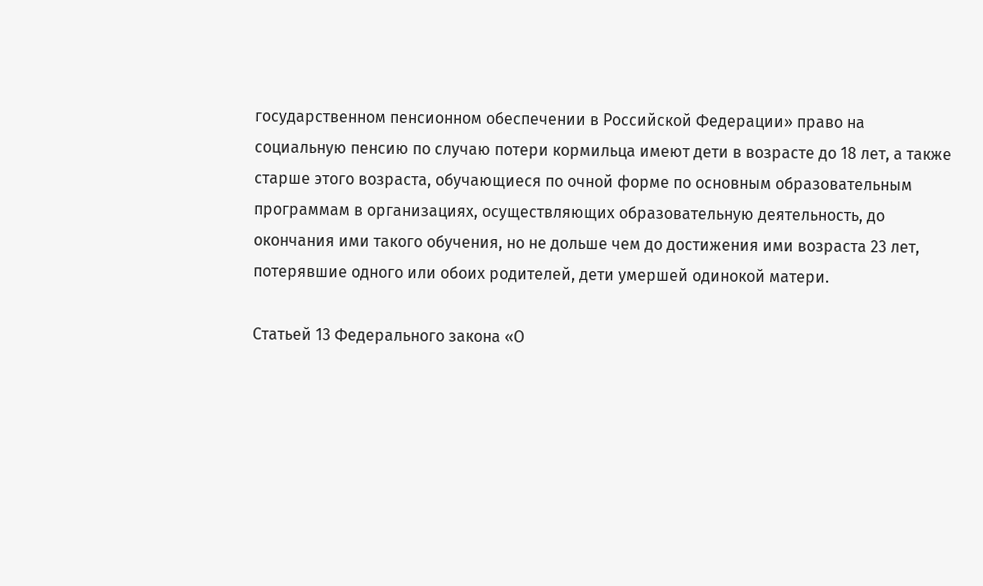государственном пенсионном обеспечении в Российской Федерации» право на социальную пенсию по случаю потери кормильца имеют дети в возрасте до 18 лет, а также старше этого возраста, обучающиеся по очной форме по основным образовательным программам в организациях, осуществляющих образовательную деятельность, до окончания ими такого обучения, но не дольше чем до достижения ими возраста 23 лет, потерявшие одного или обоих родителей, дети умершей одинокой матери.

Статьей 13 Федерального закона «О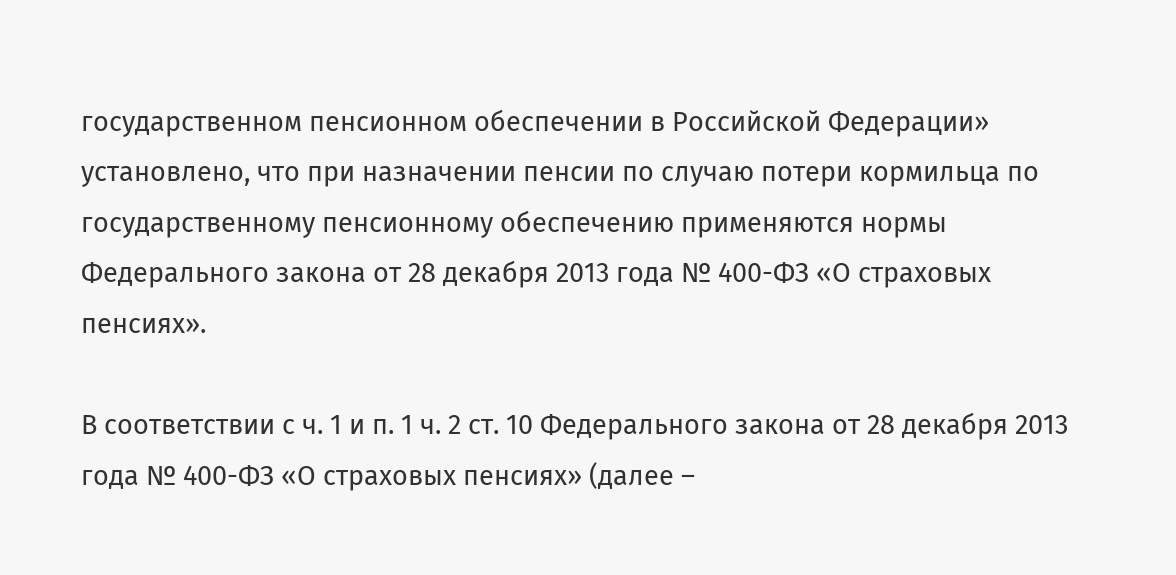государственном пенсионном обеспечении в Российской Федерации» установлено, что при назначении пенсии по случаю потери кормильца по государственному пенсионному обеспечению применяются нормы Федерального закона от 28 декабря 2013 года № 400-ФЗ «О страховых пенсиях».

В соответствии с ч. 1 и п. 1 ч. 2 ст. 10 Федерального закона от 28 декабря 2013 года № 400-ФЗ «О страховых пенсиях» (далее –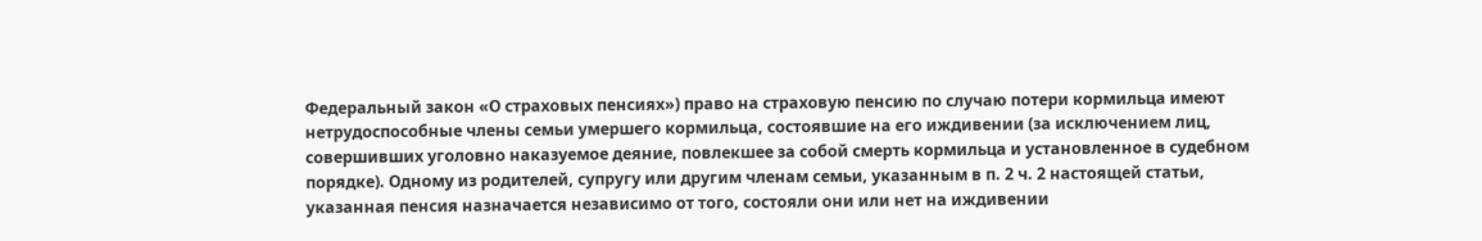Федеральный закон «О страховых пенсиях») право на страховую пенсию по случаю потери кормильца имеют нетрудоспособные члены семьи умершего кормильца, состоявшие на его иждивении (за исключением лиц, совершивших уголовно наказуемое деяние, повлекшее за собой смерть кормильца и установленное в судебном порядке). Одному из родителей, супругу или другим членам семьи, указанным в п. 2 ч. 2 настоящей статьи, указанная пенсия назначается независимо от того, состояли они или нет на иждивении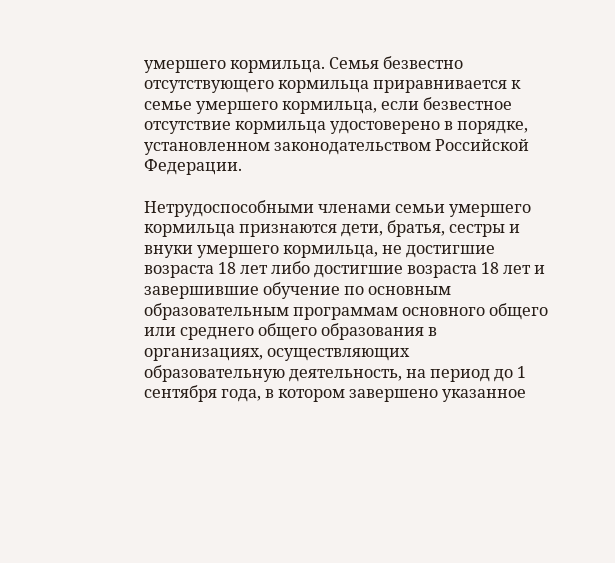умершего кормильца. Семья безвестно отсутствующего кормильца приравнивается к семье умершего кормильца, если безвестное отсутствие кормильца удостоверено в порядке, установленном законодательством Российской Федерации.

Нетрудоспособными членами семьи умершего кормильца признаются дети, братья, сестры и внуки умершего кормильца, не достигшие возраста 18 лет либо достигшие возраста 18 лет и завершившие обучение по основным образовательным программам основного общего или среднего общего образования в организациях, осуществляющих образовательную деятельность, на период до 1 сентября года, в котором завершено указанное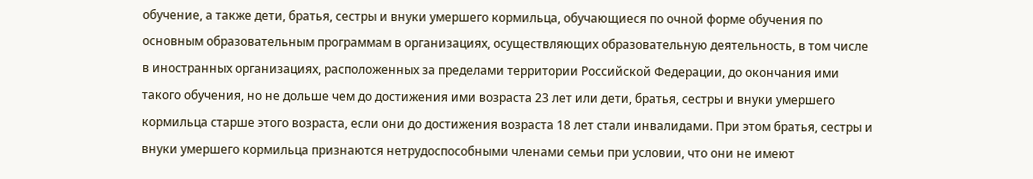обучение, а также дети, братья, сестры и внуки умершего кормильца, обучающиеся по очной форме обучения по основным образовательным программам в организациях, осуществляющих образовательную деятельность, в том числе в иностранных организациях, расположенных за пределами территории Российской Федерации, до окончания ими такого обучения, но не дольше чем до достижения ими возраста 23 лет или дети, братья, сестры и внуки умершего кормильца старше этого возраста, если они до достижения возраста 18 лет стали инвалидами. При этом братья, сестры и внуки умершего кормильца признаются нетрудоспособными членами семьи при условии, что они не имеют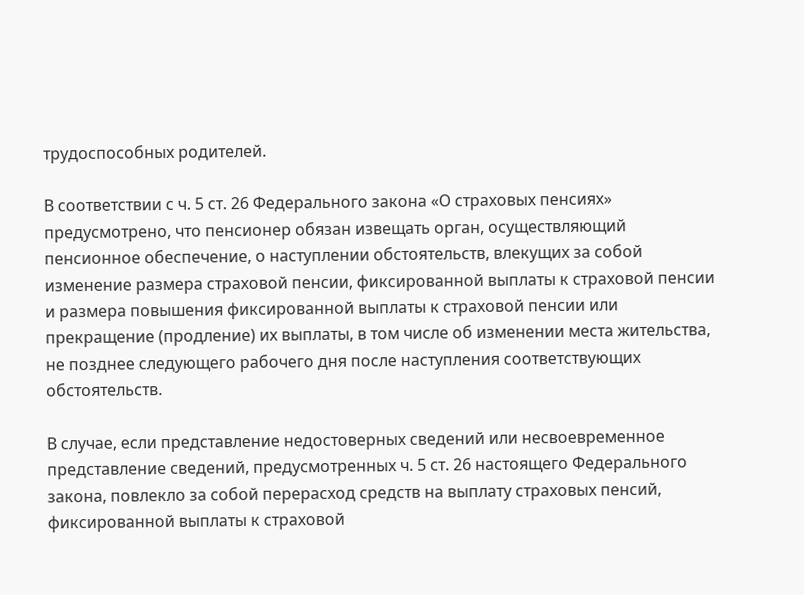трудоспособных родителей.

В соответствии с ч. 5 ст. 26 Федерального закона «О страховых пенсиях» предусмотрено, что пенсионер обязан извещать орган, осуществляющий пенсионное обеспечение, о наступлении обстоятельств, влекущих за собой изменение размера страховой пенсии, фиксированной выплаты к страховой пенсии и размера повышения фиксированной выплаты к страховой пенсии или прекращение (продление) их выплаты, в том числе об изменении места жительства, не позднее следующего рабочего дня после наступления соответствующих обстоятельств.

В случае, если представление недостоверных сведений или несвоевременное представление сведений, предусмотренных ч. 5 ст. 26 настоящего Федерального закона, повлекло за собой перерасход средств на выплату страховых пенсий, фиксированной выплаты к страховой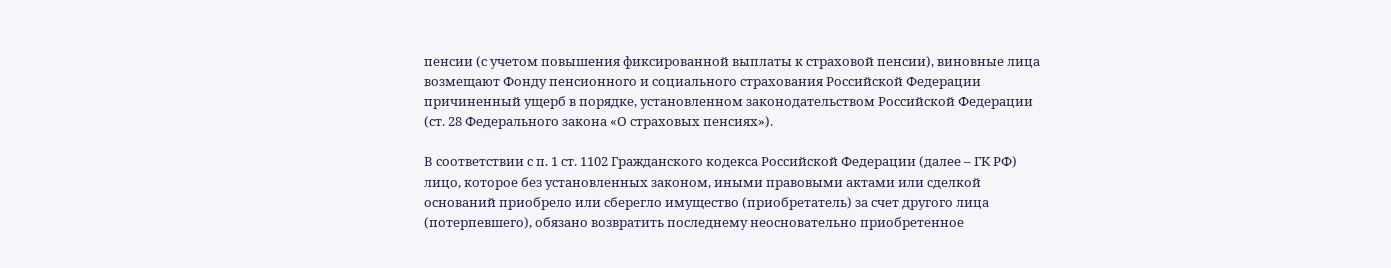пенсии (с учетом повышения фиксированной выплаты к страховой пенсии), виновные лица возмещают Фонду пенсионного и социального страхования Российской Федерации причиненный ущерб в порядке, установленном законодательством Российской Федерации (ст. 28 Федерального закона «О страховых пенсиях»).

В соответствии с п. 1 ст. 1102 Гражданского кодекса Российской Федерации (далее – ГК РФ) лицо, которое без установленных законом, иными правовыми актами или сделкой оснований приобрело или сберегло имущество (приобретатель) за счет другого лица (потерпевшего), обязано возвратить последнему неосновательно приобретенное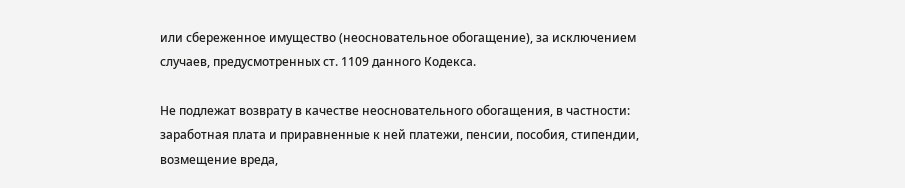или сбереженное имущество (неосновательное обогащение), за исключением случаев, предусмотренных ст. 1109 данного Кодекса.

Не подлежат возврату в качестве неосновательного обогащения, в частности: заработная плата и приравненные к ней платежи, пенсии, пособия, стипендии, возмещение вреда,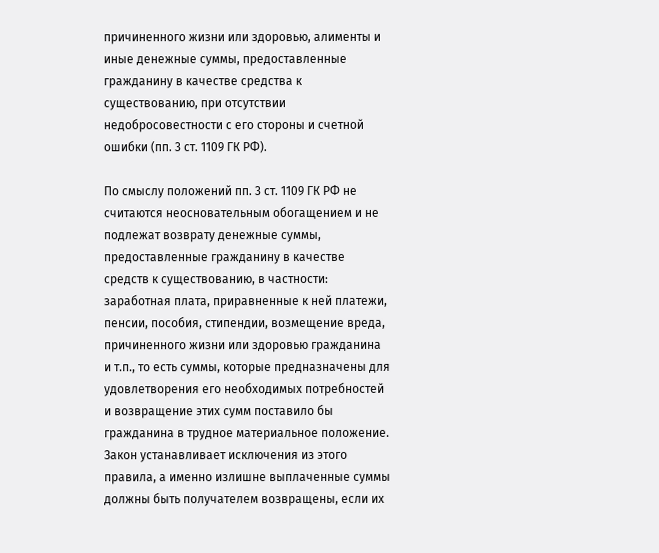причиненного жизни или здоровью, алименты и иные денежные суммы, предоставленные гражданину в качестве средства к существованию, при отсутствии недобросовестности с его стороны и счетной ошибки (пп. 3 ст. 1109 ГК РФ).

По смыслу положений пп. 3 ст. 1109 ГК РФ не считаются неосновательным обогащением и не подлежат возврату денежные суммы, предоставленные гражданину в качестве средств к существованию, в частности: заработная плата, приравненные к ней платежи, пенсии, пособия, стипендии, возмещение вреда, причиненного жизни или здоровью гражданина и т.п., то есть суммы, которые предназначены для удовлетворения его необходимых потребностей и возвращение этих сумм поставило бы гражданина в трудное материальное положение. Закон устанавливает исключения из этого правила, а именно излишне выплаченные суммы должны быть получателем возвращены, если их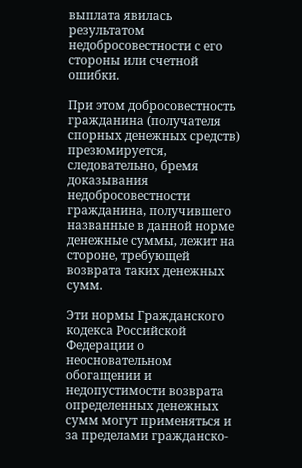выплата явилась результатом недобросовестности с его стороны или счетной ошибки.

При этом добросовестность гражданина (получателя спорных денежных средств) презюмируется, следовательно, бремя доказывания недобросовестности гражданина, получившего названные в данной норме денежные суммы, лежит на стороне, требующей возврата таких денежных сумм.

Эти нормы Гражданского кодекса Российской Федерации о неосновательном обогащении и недопустимости возврата определенных денежных сумм могут применяться и за пределами гражданско-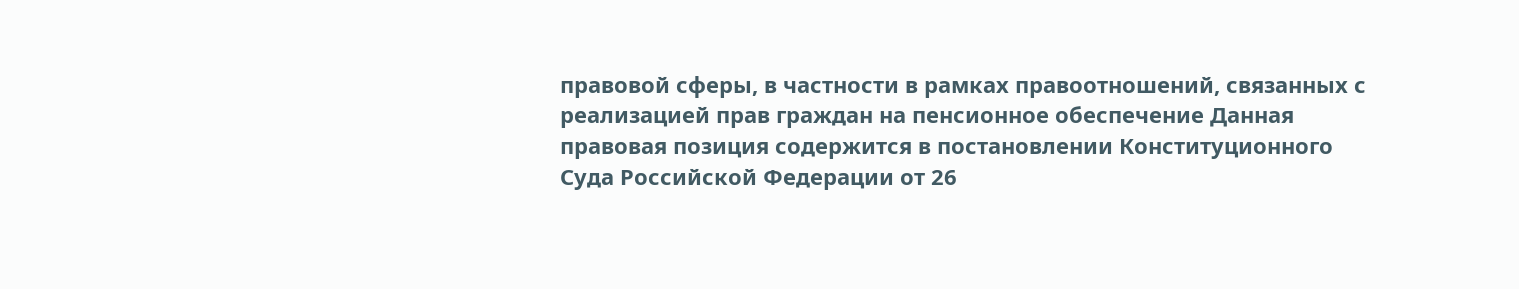правовой сферы, в частности в рамках правоотношений, связанных с реализацией прав граждан на пенсионное обеспечение Данная правовая позиция содержится в постановлении Конституционного Суда Российской Федерации от 26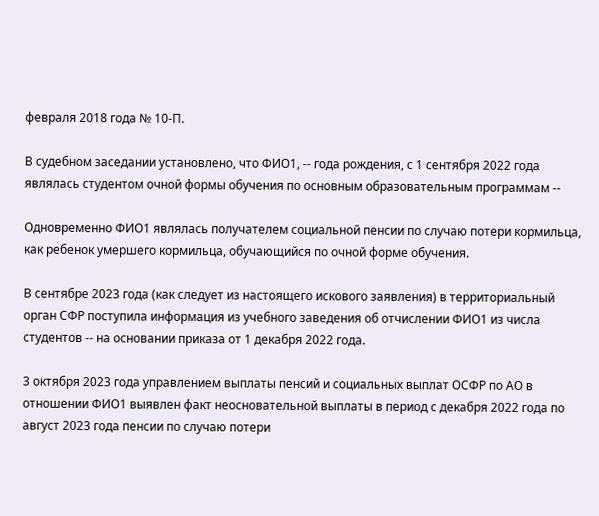февраля 2018 года № 10-П.

В судебном заседании установлено, что ФИО1, -- года рождения, с 1 сентября 2022 года являлась студентом очной формы обучения по основным образовательным программам --

Одновременно ФИО1 являлась получателем социальной пенсии по случаю потери кормильца, как ребенок умершего кормильца, обучающийся по очной форме обучения.

В сентябре 2023 года (как следует из настоящего искового заявления) в территориальный орган СФР поступила информация из учебного заведения об отчислении ФИО1 из числа студентов -- на основании приказа от 1 декабря 2022 года.

3 октября 2023 года управлением выплаты пенсий и социальных выплат ОСФР по АО в отношении ФИО1 выявлен факт неосновательной выплаты в период с декабря 2022 года по август 2023 года пенсии по случаю потери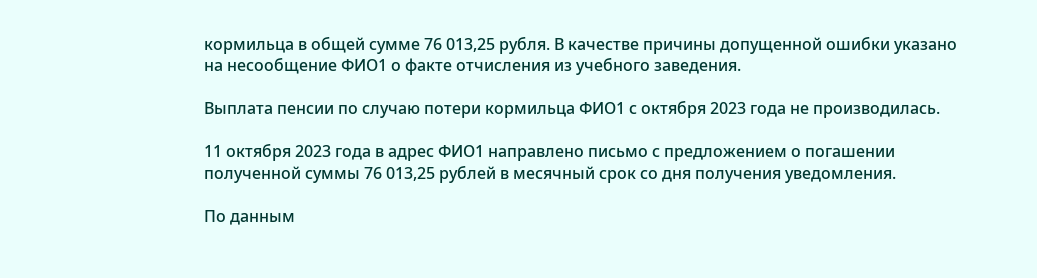кормильца в общей сумме 76 013,25 рубля. В качестве причины допущенной ошибки указано на несообщение ФИО1 о факте отчисления из учебного заведения.

Выплата пенсии по случаю потери кормильца ФИО1 с октября 2023 года не производилась.

11 октября 2023 года в адрес ФИО1 направлено письмо с предложением о погашении полученной суммы 76 013,25 рублей в месячный срок со дня получения уведомления.

По данным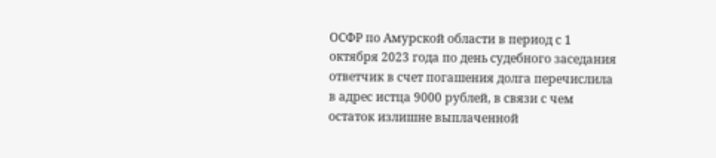ОСФР по Амурской области в период с 1 октября 2023 года по день судебного заседания ответчик в счет погашения долга перечислила в адрес истца 9000 рублей, в связи с чем остаток излишне выплаченной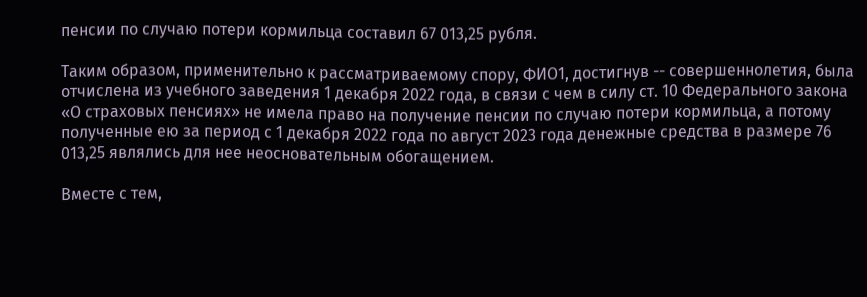пенсии по случаю потери кормильца составил 67 013,25 рубля.

Таким образом, применительно к рассматриваемому спору, ФИО1, достигнув -- совершеннолетия, была отчислена из учебного заведения 1 декабря 2022 года, в связи с чем в силу ст. 10 Федерального закона «О страховых пенсиях» не имела право на получение пенсии по случаю потери кормильца, а потому полученные ею за период с 1 декабря 2022 года по август 2023 года денежные средства в размере 76 013,25 являлись для нее неосновательным обогащением.

Вместе с тем,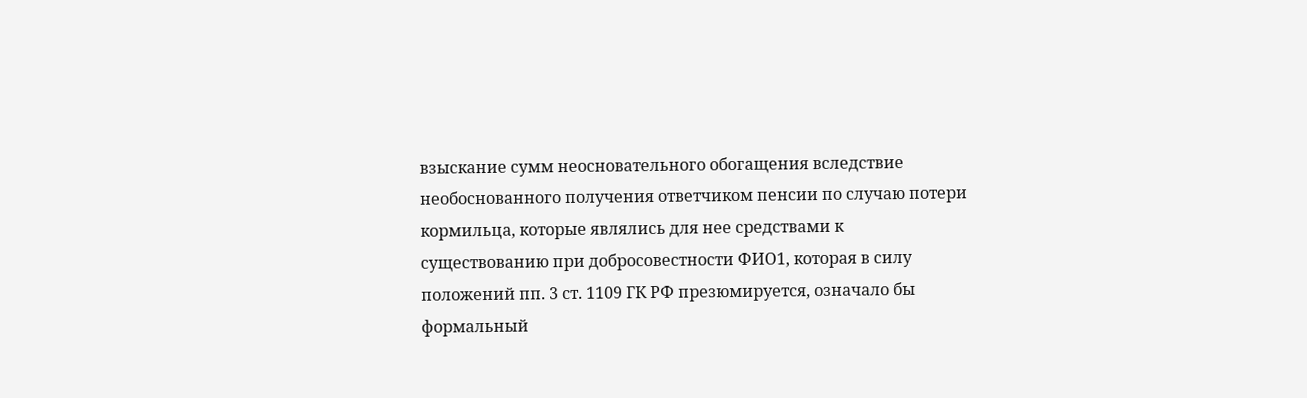взыскание сумм неосновательного обогащения вследствие необоснованного получения ответчиком пенсии по случаю потери кормильца, которые являлись для нее средствами к существованию при добросовестности ФИО1, которая в силу положений пп. 3 ст. 1109 ГК РФ презюмируется, означало бы формальный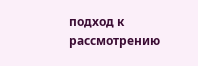подход к рассмотрению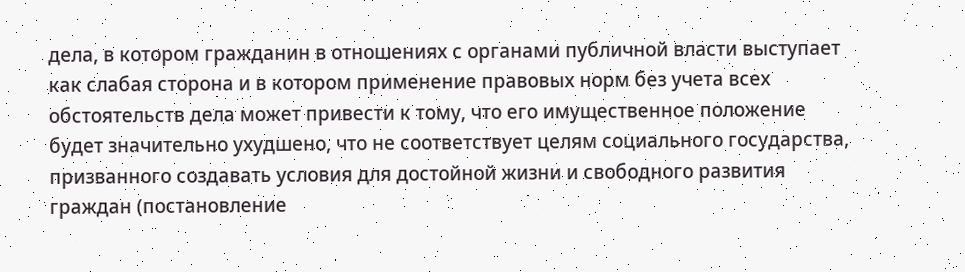дела, в котором гражданин в отношениях с органами публичной власти выступает как слабая сторона и в котором применение правовых норм без учета всех обстоятельств дела может привести к тому, что его имущественное положение будет значительно ухудшено, что не соответствует целям социального государства, призванного создавать условия для достойной жизни и свободного развития граждан (постановление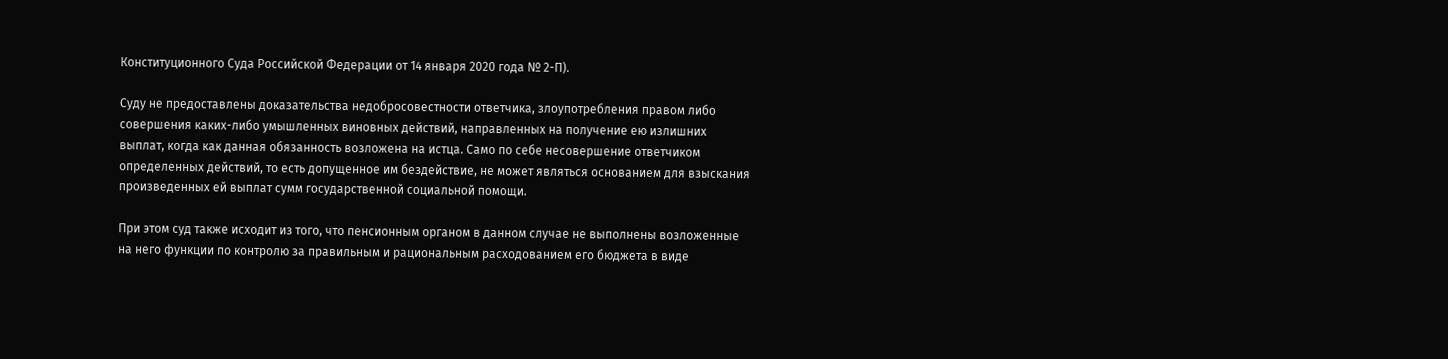Конституционного Суда Российской Федерации от 14 января 2020 года № 2-П).

Суду не предоставлены доказательства недобросовестности ответчика, злоупотребления правом либо совершения каких-либо умышленных виновных действий, направленных на получение ею излишних выплат, когда как данная обязанность возложена на истца. Само по себе несовершение ответчиком определенных действий, то есть допущенное им бездействие, не может являться основанием для взыскания произведенных ей выплат сумм государственной социальной помощи.

При этом суд также исходит из того, что пенсионным органом в данном случае не выполнены возложенные на него функции по контролю за правильным и рациональным расходованием его бюджета в виде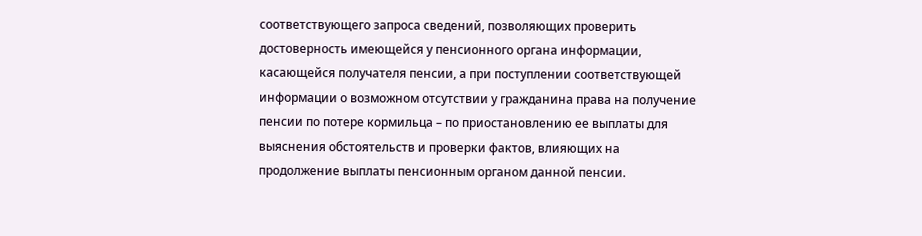соответствующего запроса сведений, позволяющих проверить достоверность имеющейся у пенсионного органа информации, касающейся получателя пенсии, а при поступлении соответствующей информации о возможном отсутствии у гражданина права на получение пенсии по потере кормильца – по приостановлению ее выплаты для выяснения обстоятельств и проверки фактов, влияющих на продолжение выплаты пенсионным органом данной пенсии.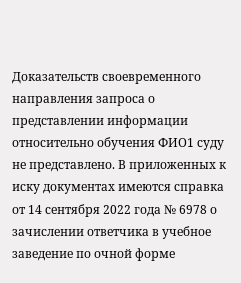Доказательств своевременного направления запроса о представлении информации относительно обучения ФИО1 суду не представлено. В приложенных к иску документах имеются справка от 14 сентября 2022 года № 6978 о зачислении ответчика в учебное заведение по очной форме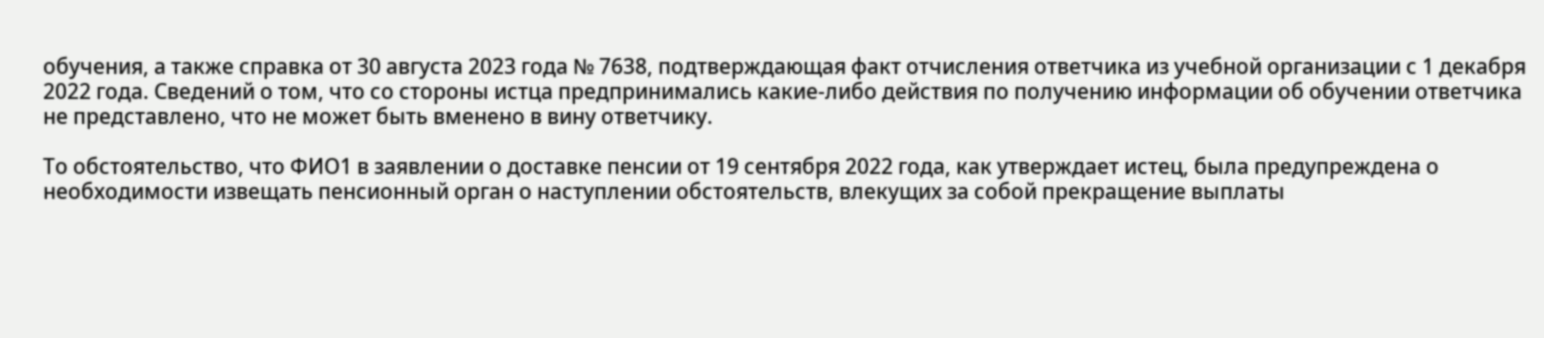обучения, а также справка от 30 августа 2023 года № 7638, подтверждающая факт отчисления ответчика из учебной организации с 1 декабря 2022 года. Сведений о том, что со стороны истца предпринимались какие-либо действия по получению информации об обучении ответчика не представлено, что не может быть вменено в вину ответчику.

То обстоятельство, что ФИО1 в заявлении о доставке пенсии от 19 сентября 2022 года, как утверждает истец, была предупреждена о необходимости извещать пенсионный орган о наступлении обстоятельств, влекущих за собой прекращение выплаты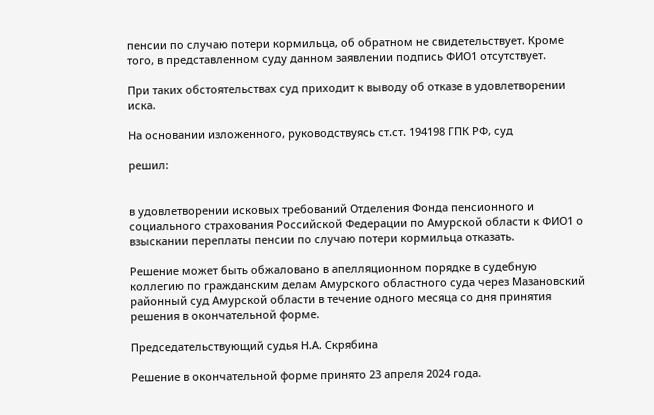пенсии по случаю потери кормильца, об обратном не свидетельствует. Кроме того, в представленном суду данном заявлении подпись ФИО1 отсутствует.

При таких обстоятельствах суд приходит к выводу об отказе в удовлетворении иска.

На основании изложенного, руководствуясь ст.ст. 194198 ГПК РФ, суд

решил:


в удовлетворении исковых требований Отделения Фонда пенсионного и социального страхования Российской Федерации по Амурской области к ФИО1 о взыскании переплаты пенсии по случаю потери кормильца отказать.

Решение может быть обжаловано в апелляционном порядке в судебную коллегию по гражданским делам Амурского областного суда через Мазановский районный суд Амурской области в течение одного месяца со дня принятия решения в окончательной форме.

Председательствующий судья Н.А. Скрябина

Решение в окончательной форме принято 23 апреля 2024 года.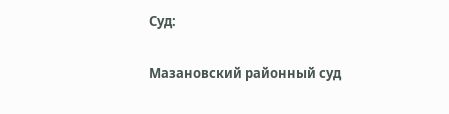Суд:

Мазановский районный суд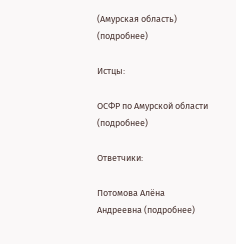(Амурская область) (подробнее)

Истцы:

ОСФР по Амурской области (подробнее)

Ответчики:

Потомова Алёна Андреевна (подробнее)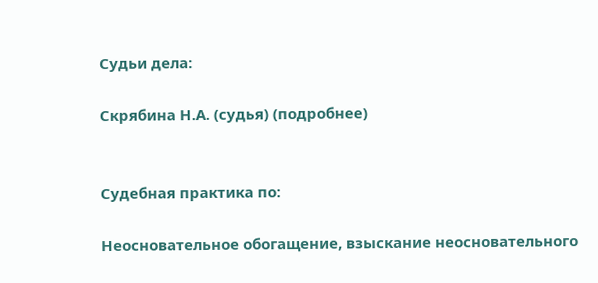Судьи дела:

Скрябина Н.А. (судья) (подробнее)


Судебная практика по:

Неосновательное обогащение, взыскание неосновательного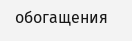обогащения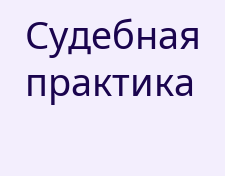Судебная практика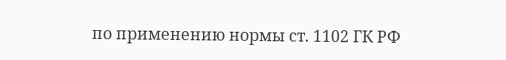по применению нормы ст. 1102 ГК РФ